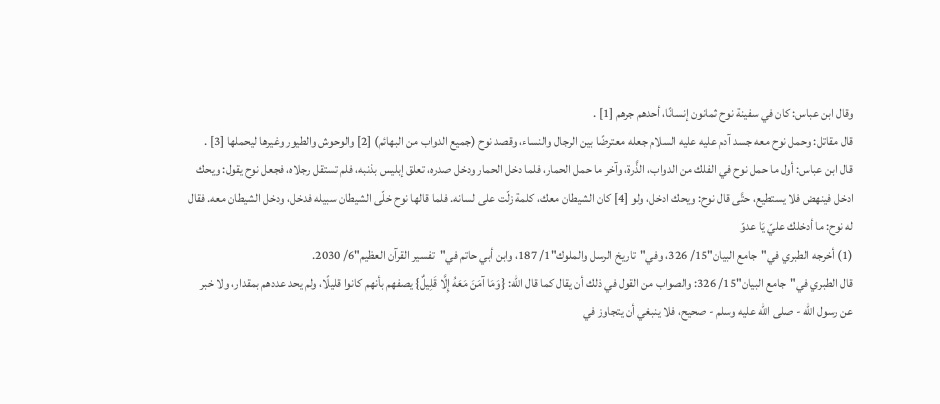وقال ابن عباس: كان في سفينة نوح ثمانون إنسانًا، أحدهم جرهم [1] .
قال مقاتل: وحمل نوح معه جسد آدم عليه عليه السلام جعله معترضًا بين الرجال والنساء، وقصد نوح (جميع الدواب من البهائم) [2] والوحوش والطيور وغيرها ليحملها [3] .
قال ابن عباس: أول ما حمل نوح في الفلك من الدواب، الذَّرة، وآخر ما حمل الحمار، فلما دخل الحمار ودخل صدره، تعلق إبليس بذنبه، فلم تستقل رجلاه، فجعل نوح يقول: ويحك ادخل فينهض فلا يستطيع، حتَّى قال نوح: ويحك ادخل، ولو [4] كان الشيطان معك، كلمة زلّت على لسانه. فلما قالها نوح خلّى الشيطان سبيله فدخل، ودخل الشيطان معه. فقال له نوح: ما أدخلك عليّ يَا عدوّ
(1) أخرجه الطبري في"جامع البيان"15/ 326، وفي"تاريخ الرسل والملوك"1/ 187، وابن أبي حاتم في"تفسير القرآن العظيم"6/ 2030.
قال الطبري في"جامع البيان"15/ 326: والصواب من القول في ذلك أن يقال كما قال الله: {وَمَا آمَنَ مَعَهُ إِلَّا قَلِيلٌ} يصفهم بأنهم كانوا قليلًا، ولم يحد عددهم بمقدار، ولا خبر عن رسول الله - صلى الله عليه وسلم - صحيح، فلا ينبغي أن يتجاوز في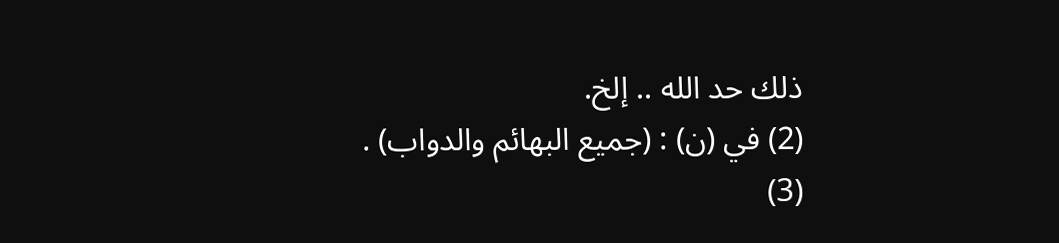ذلك حد الله .. إلخ.
(2) في (ن) : (جميع البهائم والدواب) .
(3)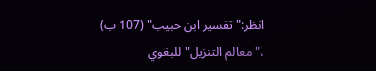انظر:"تفسير ابن حبيب" (107 ب) ،"معالم التنزيل"للبغوي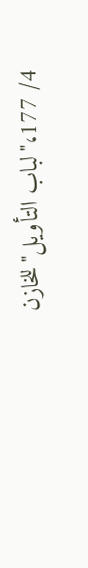4/ 177،"لباب التأويل"للخازن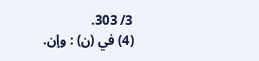3/ 303.
(4) في (ن) : وإن.